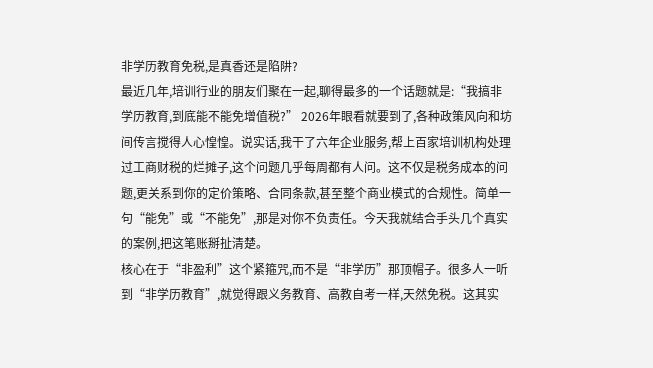非学历教育免税,是真香还是陷阱?
最近几年,培训行业的朋友们聚在一起,聊得最多的一个话题就是:“我搞非学历教育,到底能不能免增值税?” 2026年眼看就要到了,各种政策风向和坊间传言搅得人心惶惶。说实话,我干了六年企业服务,帮上百家培训机构处理过工商财税的烂摊子,这个问题几乎每周都有人问。这不仅是税务成本的问题,更关系到你的定价策略、合同条款,甚至整个商业模式的合规性。简单一句“能免”或“不能免”,那是对你不负责任。今天我就结合手头几个真实的案例,把这笔账掰扯清楚。
核心在于“非盈利”这个紧箍咒,而不是“非学历”那顶帽子。很多人一听到“非学历教育”,就觉得跟义务教育、高教自考一样,天然免税。这其实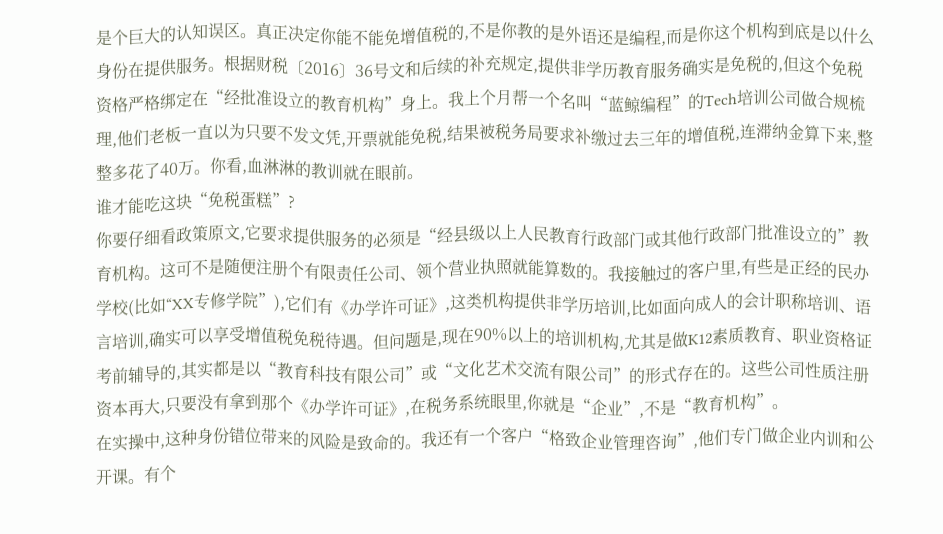是个巨大的认知误区。真正决定你能不能免增值税的,不是你教的是外语还是编程,而是你这个机构到底是以什么身份在提供服务。根据财税〔2016〕36号文和后续的补充规定,提供非学历教育服务确实是免税的,但这个免税资格严格绑定在“经批准设立的教育机构”身上。我上个月帮一个名叫“蓝鲸编程”的Tech培训公司做合规梳理,他们老板一直以为只要不发文凭,开票就能免税,结果被税务局要求补缴过去三年的增值税,连滞纳金算下来,整整多花了40万。你看,血淋淋的教训就在眼前。
谁才能吃这块“免税蛋糕”?
你要仔细看政策原文,它要求提供服务的必须是“经县级以上人民教育行政部门或其他行政部门批准设立的”教育机构。这可不是随便注册个有限责任公司、领个营业执照就能算数的。我接触过的客户里,有些是正经的民办学校(比如“XX专修学院”),它们有《办学许可证》,这类机构提供非学历培训,比如面向成人的会计职称培训、语言培训,确实可以享受增值税免税待遇。但问题是,现在90%以上的培训机构,尤其是做K12素质教育、职业资格证考前辅导的,其实都是以“教育科技有限公司”或“文化艺术交流有限公司”的形式存在的。这些公司性质注册资本再大,只要没有拿到那个《办学许可证》,在税务系统眼里,你就是“企业”,不是“教育机构”。
在实操中,这种身份错位带来的风险是致命的。我还有一个客户“格致企业管理咨询”,他们专门做企业内训和公开课。有个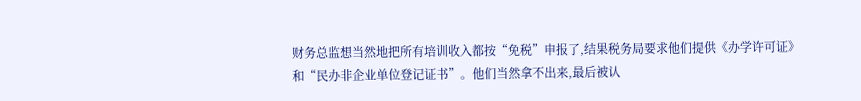财务总监想当然地把所有培训收入都按“免税”申报了,结果税务局要求他们提供《办学许可证》和“民办非企业单位登记证书”。他们当然拿不出来,最后被认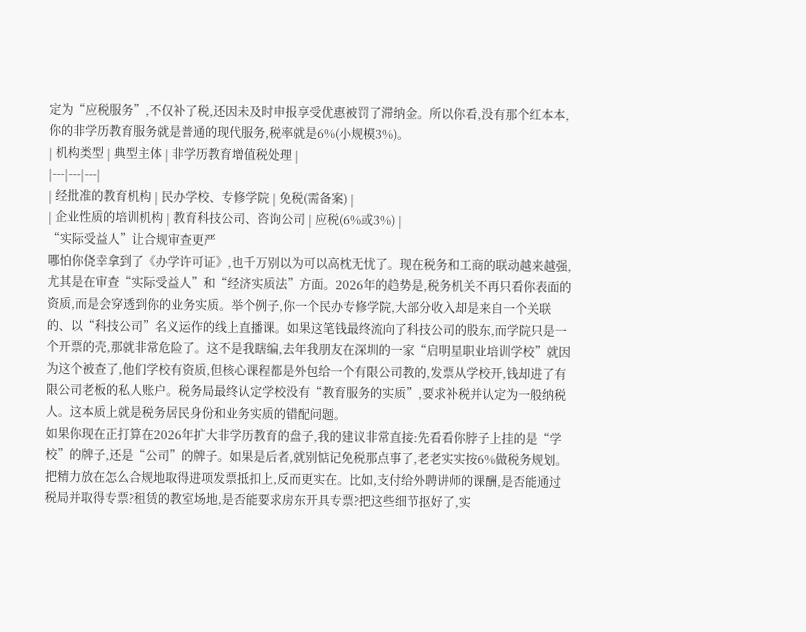定为“应税服务”,不仅补了税,还因未及时申报享受优惠被罚了滞纳金。所以你看,没有那个红本本,你的非学历教育服务就是普通的现代服务,税率就是6%(小规模3%)。
| 机构类型 | 典型主体 | 非学历教育增值税处理 |
|---|---|---|
| 经批准的教育机构 | 民办学校、专修学院 | 免税(需备案) |
| 企业性质的培训机构 | 教育科技公司、咨询公司 | 应税(6%或3%) |
“实际受益人”让合规审查更严
哪怕你侥幸拿到了《办学许可证》,也千万别以为可以高枕无忧了。现在税务和工商的联动越来越强,尤其是在审查“实际受益人”和“经济实质法”方面。2026年的趋势是,税务机关不再只看你表面的资质,而是会穿透到你的业务实质。举个例子,你一个民办专修学院,大部分收入却是来自一个关联的、以“科技公司”名义运作的线上直播课。如果这笔钱最终流向了科技公司的股东,而学院只是一个开票的壳,那就非常危险了。这不是我瞎编,去年我朋友在深圳的一家“启明星职业培训学校”就因为这个被查了,他们学校有资质,但核心课程都是外包给一个有限公司教的,发票从学校开,钱却进了有限公司老板的私人账户。税务局最终认定学校没有“教育服务的实质”,要求补税并认定为一般纳税人。这本质上就是税务居民身份和业务实质的错配问题。
如果你现在正打算在2026年扩大非学历教育的盘子,我的建议非常直接:先看看你脖子上挂的是“学校”的牌子,还是“公司”的牌子。如果是后者,就别惦记免税那点事了,老老实实按6%做税务规划。把精力放在怎么合规地取得进项发票抵扣上,反而更实在。比如,支付给外聘讲师的课酬,是否能通过税局并取得专票?租赁的教室场地,是否能要求房东开具专票?把这些细节抠好了,实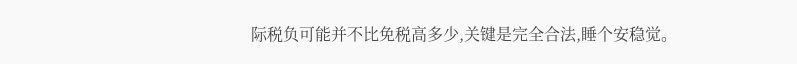际税负可能并不比免税高多少,关键是完全合法,睡个安稳觉。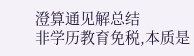澄算通见解总结
非学历教育免税,本质是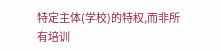特定主体(学校)的特权,而非所有培训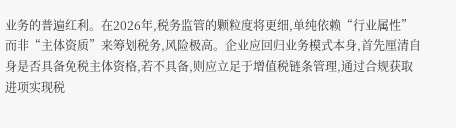业务的普遍红利。在2026年,税务监管的颗粒度将更细,单纯依赖“行业属性”而非“主体资质”来筹划税务,风险极高。企业应回归业务模式本身,首先厘清自身是否具备免税主体资格,若不具备,则应立足于增值税链条管理,通过合规获取进项实现税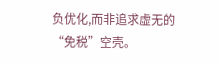负优化,而非追求虚无的“免税”空壳。